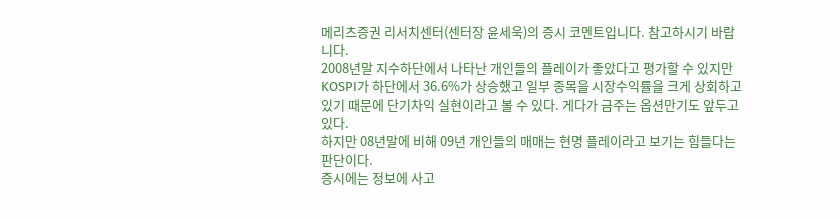메리츠증권 리서치센터(센터장 윤세욱)의 증시 코멘트입니다. 참고하시기 바랍니다.
2008년말 지수하단에서 나타난 개인들의 플레이가 좋았다고 평가할 수 있지만 KOSPI가 하단에서 36.6%가 상승했고 일부 종목을 시장수익률을 크게 상회하고 있기 때문에 단기차익 실현이라고 볼 수 있다. 게다가 금주는 옵션만기도 앞두고 있다.
하지만 08년말에 비해 09년 개인들의 매매는 현명 플레이라고 보기는 힘들다는 판단이다.
증시에는 정보에 사고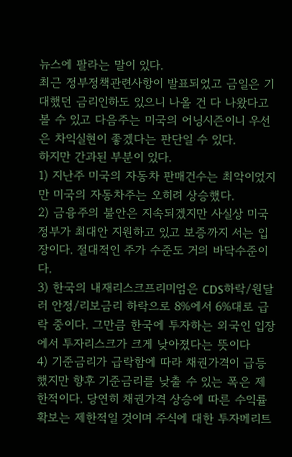뉴스에 팔라는 말이 있다.
최근 정부정책관련사항이 발표되었고 금일은 기대했던 금리인하도 있으니 나올 건 다 나왔다고 볼 수 있고 다음주는 미국의 어닝시즌이니 우선은 차익실현이 좋겠다는 판단일 수 있다.
하지만 간과된 부분이 있다.
1) 지난주 미국의 자동차 판매건수는 최악이었지만 미국의 자동차주는 오히려 상승했다.
2) 금융주의 불안은 지속되겠지만 사실상 미국 정부가 최대안 지원하고 있고 보증까지 서는 입장이다. 절대적인 주가 수준도 거의 바닥수준이다.
3) 한국의 내재리스크프리미엄은 CDS하락/원달러 안정/리보금리 하락으로 8%에서 6%대로 급락 중이다. 그만큼 한국에 투자하는 외국인 입장에서 투자리스크가 크게 낮아졌다는 뜻이다
4) 기준금리가 급락함에 따라 채권가격이 급등했지만 향후 기준금리를 낮출 수 있는 폭은 제한적이다. 당연히 채권가격 상승에 따른 수익률 확보는 제한적일 것이며 주식에 대한 투자메리트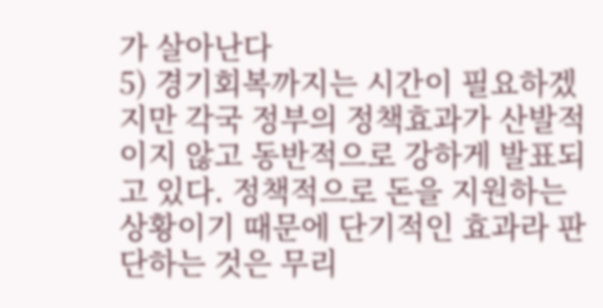가 살아난다
5) 경기회복까지는 시간이 필요하겠지만 각국 정부의 정책효과가 산발적이지 않고 동반적으로 강하게 발표되고 있다. 정책적으로 돈을 지원하는 상황이기 때문에 단기적인 효과라 판단하는 것은 무리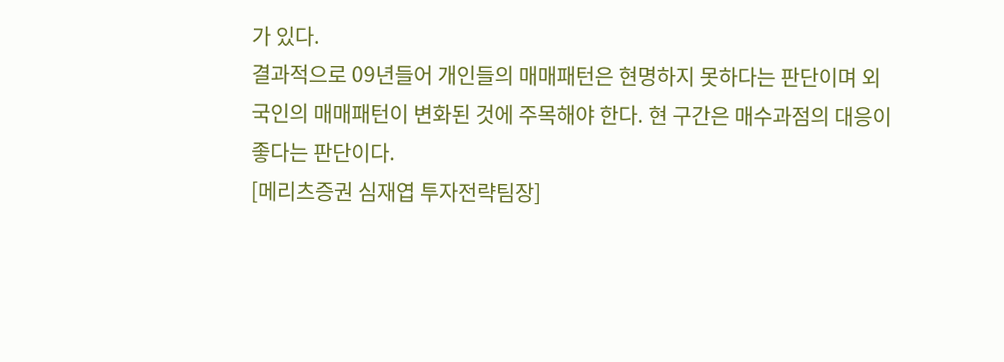가 있다.
결과적으로 09년들어 개인들의 매매패턴은 현명하지 못하다는 판단이며 외국인의 매매패턴이 변화된 것에 주목해야 한다. 현 구간은 매수과점의 대응이 좋다는 판단이다.
[메리츠증권 심재엽 투자전략팀장]